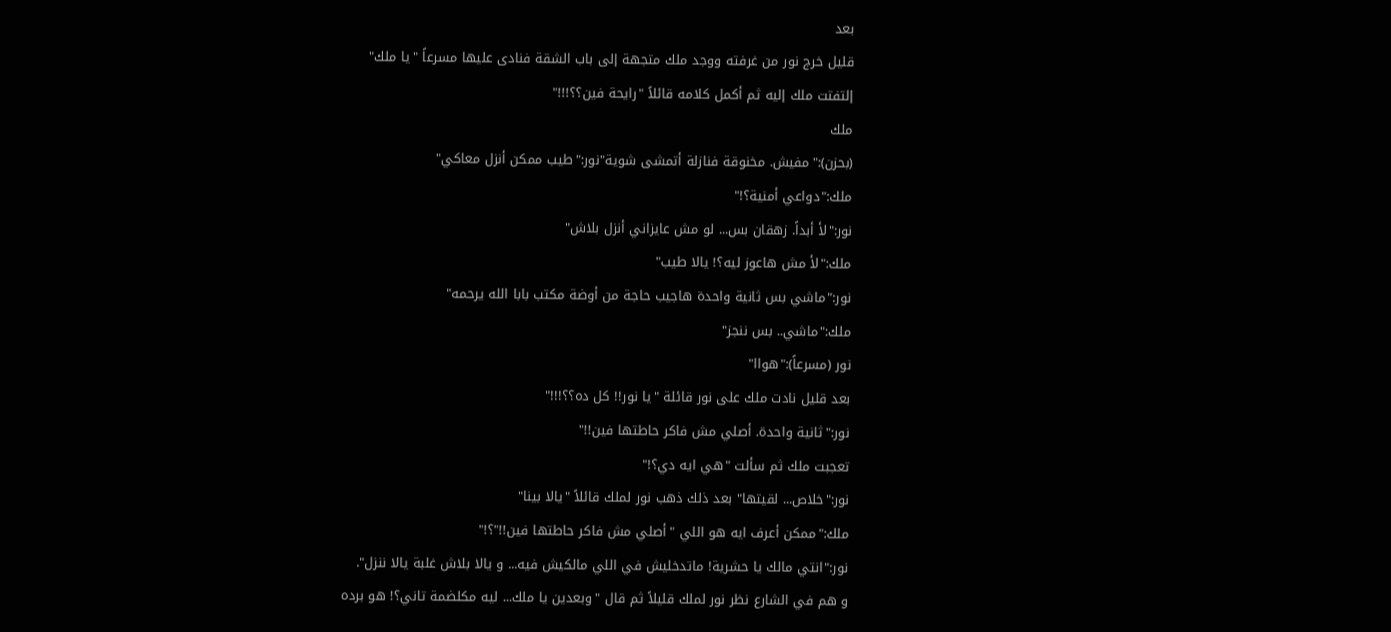بعد
قليل خرج نور من غرفته ووجد ملك متجهة إلى باب الشقة فنادى عليها مسرعاً "يا ملك"
إلتفتت ملك إليه ثم أكمل كلامه قائلاً "رايحة فين؟؟!!!"
ملك
(بحزن):"مفيش. مخنوقة فنازلة أتمشى شوية"نور:"طيب ممكن أنزل معاكي"
ملك:"دواعي أمنية؟!"
نور:"لأ أبداً. زهقان بس... لو مش عايزاني أنزل بلاش"
ملك:"لأ مش هاعوز ليه؟! يالا طيب"
نور:"ماشي بس ثانية واحدة هاجيب حاجة من أوضة مكتب بابا الله يرحمه"
ملك:"ماشي.. بس ننجز"
نور (مسرعاً):"هواا"
بعد قليل نادت ملك على نور قائلة "يا نور!! كل ده؟؟!!!"
نور:"ثانية واحدة. أصلي مش فاكر حاطتها فين!!"
تعجبت ملك ثم سألت "هي ايه دي؟!"
نور:"خلاص... لقيتها" بعد ذلك ذهب نور لملك قائلاً "يالا بينا"
ملك:"ممكن أعرف ايه هو اللي "أصلي مش فاكر حاطتها فين!!"؟!"
نور:"انتي مالك يا حشرية! ماتدخليش في اللي مالكيش فيه... و يالا بلاش غلبة يالا ننزل".
و هم في الشارع نظر نور لملك قليلاً ثم قال "وبعدين يا ملك... ليه مكلضمة تاني؟! هو برده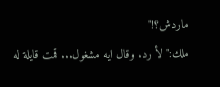ماردش؟!"
ملك:"لأ رد. وقال ايه مشغول... قمت قايلة له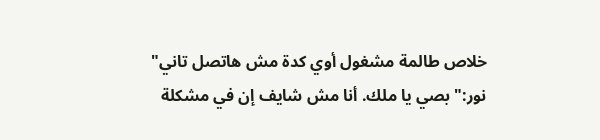خلاص طالمة مشغول أوي كدة مش هاتصل تاني"
نور:"بصي يا ملك. أنا مش شايف إن في مشكلة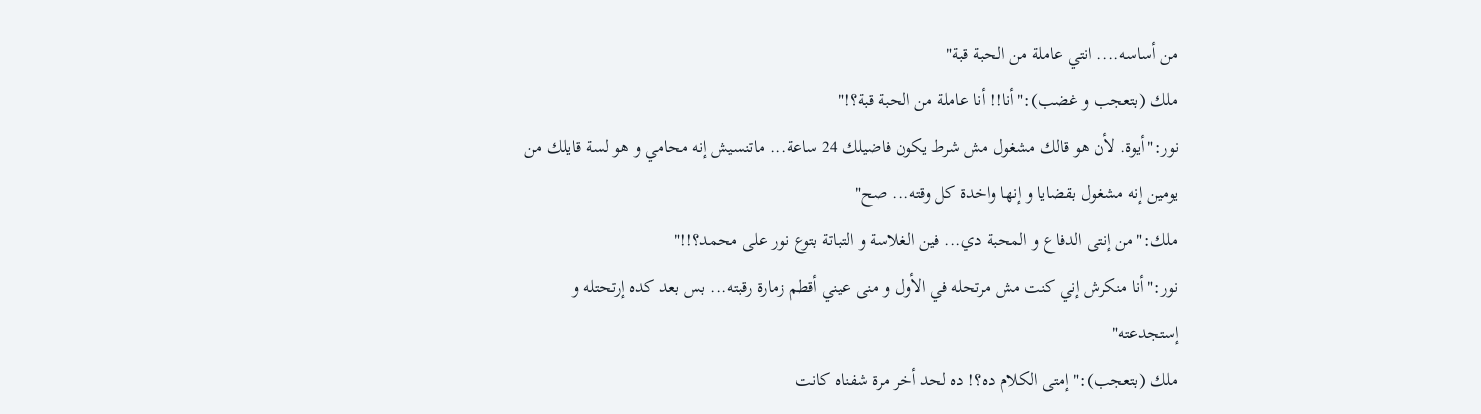من أساسه.... انتي عاملة من الحبة قبة"
ملك (بتعجب و غضب):"أنا!! أنا عاملة من الحبة قبة؟!"
نور:"أيوة. لأن هو قالك مشغول مش شرط يكون فاضيلك 24 ساعة... ماتنسيش إنه محامي و هو لسة قايلك من يومين إنه مشغول بقضايا و إنها واخدة كل وقته... صح"
ملك:"من إنتى الدفاع و المحبة دي... فين الغلاسة و التباتة بتوع نور على محمد؟!!"
نور:"أنا منكرش إني كنت مش مرتحله في الأول و منى عيني أقطم زمارة رقبته... بس بعد كده إرتحتله و إستجدعته"
ملك (بتعجب):"إمتى الكلام ده؟! ده لحد أخر مرة شفناه كانت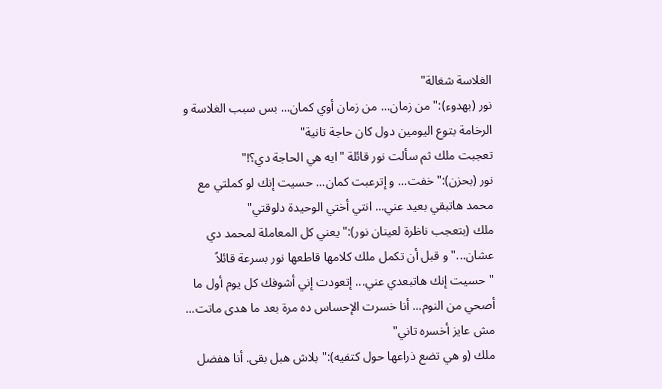الغلاسة شغالة"
نور (بهدوء):"من زمان... من زمان أوي كمان... بس سبب الغلاسة و الرخامة بتوع اليومين دول كان حاجة تانية"
تعجبت ملك ثم سألت نور قائلة "ايه هي الحاجة دي؟!"
نور (بحزن):"خفت... و إترعبت كمان... حسيت إنك لو كملتي مع محمد هاتبقي بعيد عني... انتي أختي الوحيدة دلوقتي"
ملك (بتعجب ناظرة لعينان نور):"يعني كل المعاملة لمحمد دي عشان..." و قبل أن تكمل ملك كلامها قاطعها نور بسرعة قائلاً "حسيت إنك هاتبعدي عني... إتعودت إني أشوفك كل يوم أول ما أصحي من النوم... أنا خسرت الإحساس ده مرة بعد ما هدى ماتت... مش عايز أخسره تاني"
ملك (و هي تضع ذراعها حول كتفيه):"بلاش هبل بقى. أنا هفضل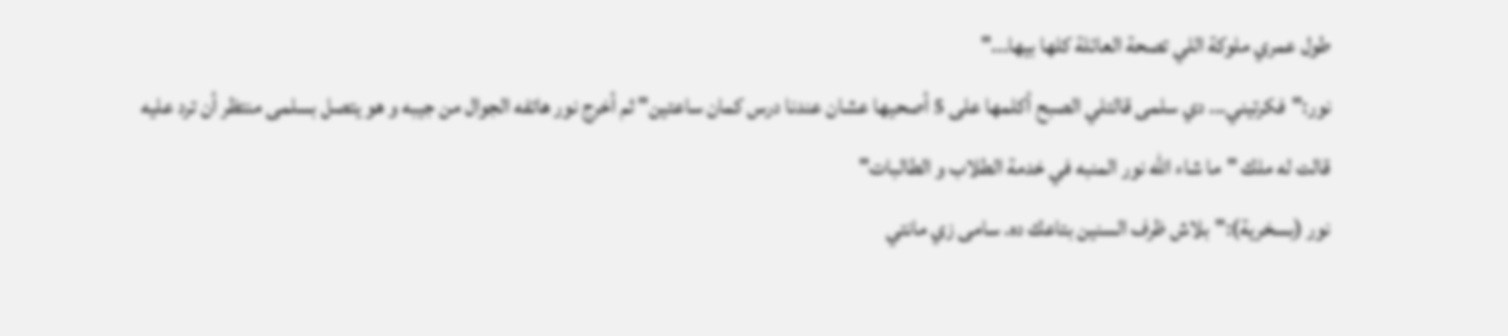طول عمري ملوكة اللي تصحة العائلة كلها بيها..."
نور:"فكرتيني... دي سلمى قالتلي الصبح أكلمها على 5 أصحيها عشان عندنا درس كمان ساعتين" ثم أخرج نور هاتفه الجوال من جيبه و هو يتصل بسلمى منتظر أن ترد عليه قالت له ملك "ما شاء الله نور المنبه في خدمة الطلاب و الطالبات"
نور (بسخرية):"بلاش ظرف السنين بتاعك ده. سامى زي مانتي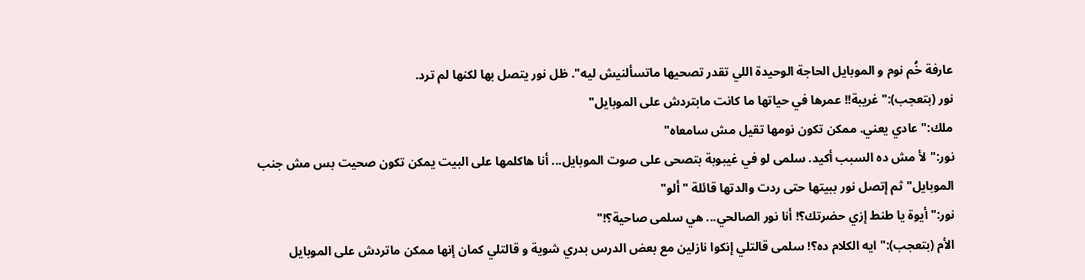عارفة خُم نوم و الموبايل الحاجة الوحيدة اللي تقدر تصحيها ماتسألنيش ليه". ظل نور يتصل بها لكنها لم ترد.
نور (بتعجب):"غريبة!! عمرها في حياتها ما كانت مابتردش على الموبايل"
ملك:"عادي يعني. ممكن تكون نومها تقيل مش سامعاه"
نور:"لأ مش ده السبب أكيد. سلمى لو في غيبوبة بتصحى على صوت الموبايل... أنا هاكلمها على البيت يمكن تكون صحيت بس مش جنب الموبايل" ثم إتصل نور ببيتها حتى ردت والدتها قائلة "ألو"
نور:"أيوة يا طنط إزي حضرتك؟! أنا نور الصالحي... هي سلمى صاحية؟!"
الأم (بتعجب):"ايه الكلام ده؟! سلمى قالتلي إنكوا نازلين مع بعض الدرس بدري شوية و قالتلي كمان إنها ممكن ماتردش على الموبايل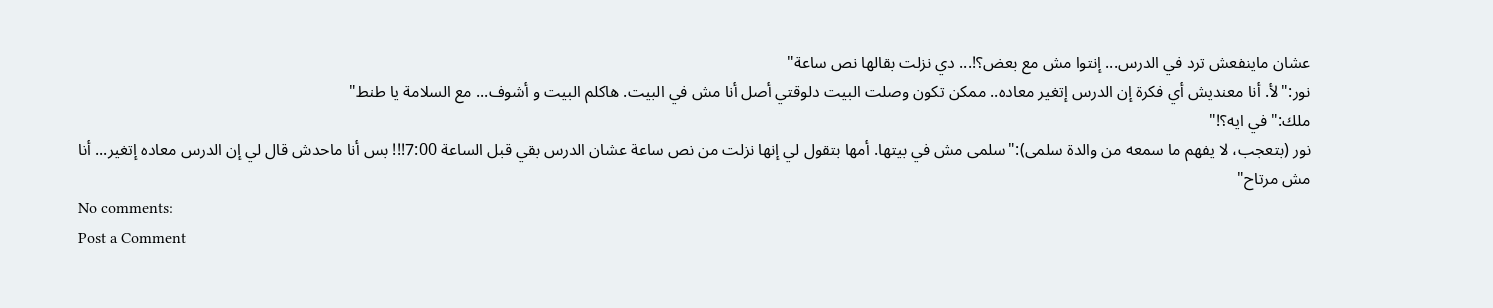عشان ماينفعش ترد في الدرس... إنتوا مش مع بعض؟!... دي نزلت بقالها نص ساعة"
نور:"لأ. أنا معنديش أي فكرة إن الدرس إتغير معاده.. ممكن تكون وصلت البيت دلوقتي أصل أنا مش في البيت. هاكلم البيت و أشوف... مع السلامة يا طنط"
ملك:"في ايه؟!"
نور (بتعجب، لا يفهم ما سمعه من والدة سلمى):"سلمى مش في بيتها. أمها بتقول لي إنها نزلت من نص ساعة عشان الدرس بقي قبل الساعة 7:00!!! بس أنا ماحدش قال لي إن الدرس معاده إتغير... أنا مش مرتاح"
No comments:
Post a Comment